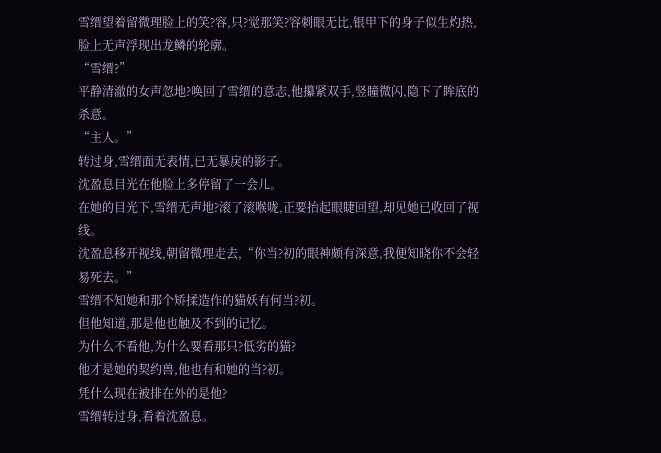雪缙望着留微理脸上的笑?容,只?觉那笑?容刺眼无比,银甲下的身子似生灼热,脸上无声浮现出龙鳞的轮廓。
“雪缙?”
平静清澈的女声忽地?唤回了雪缙的意志,他攥紧双手,竖瞳微闪,隐下了眸底的杀意。
“主人。”
转过身,雪缙面无表情,已无暴戾的影子。
沈盈息目光在他脸上多停留了一会儿。
在她的目光下,雪缙无声地?滚了滚喉咙,正要抬起眼睫回望,却见她已收回了视线。
沈盈息移开视线,朝留微理走去,“你当?初的眼神颇有深意,我便知晓你不会轻易死去。”
雪缙不知她和那个矫揉造作的猫妖有何当?初。
但他知道,那是他也触及不到的记忆。
为什么不看他,为什么要看那只?低劣的猫?
他才是她的契约兽,他也有和她的当?初。
凭什么现在被排在外的是他?
雪缙转过身,看着沈盈息。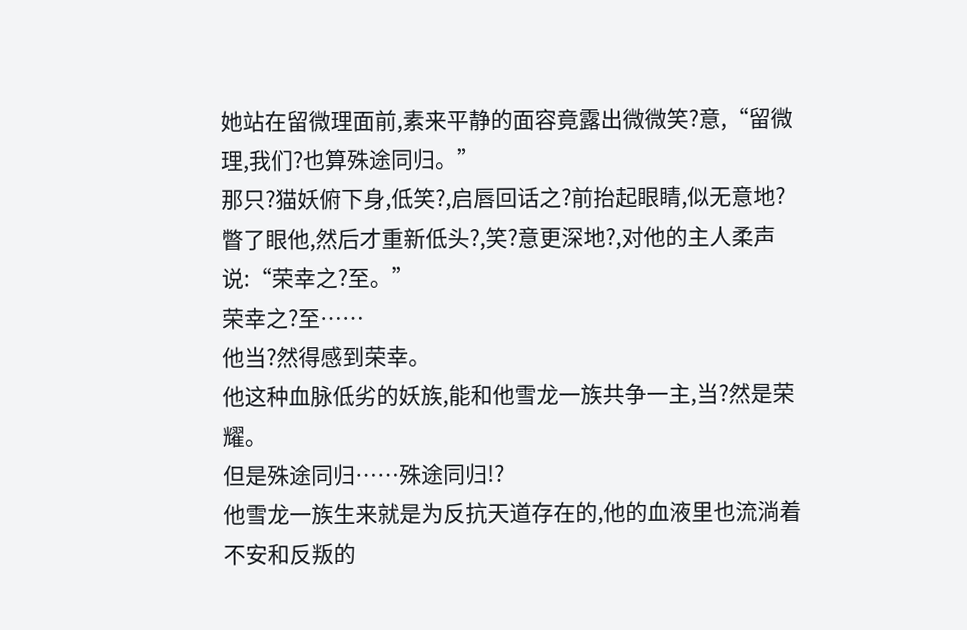她站在留微理面前,素来平静的面容竟露出微微笑?意,“留微理,我们?也算殊途同归。”
那只?猫妖俯下身,低笑?,启唇回话之?前抬起眼睛,似无意地?瞥了眼他,然后才重新低头?,笑?意更深地?,对他的主人柔声说:“荣幸之?至。”
荣幸之?至……
他当?然得感到荣幸。
他这种血脉低劣的妖族,能和他雪龙一族共争一主,当?然是荣耀。
但是殊途同归……殊途同归!?
他雪龙一族生来就是为反抗天道存在的,他的血液里也流淌着不安和反叛的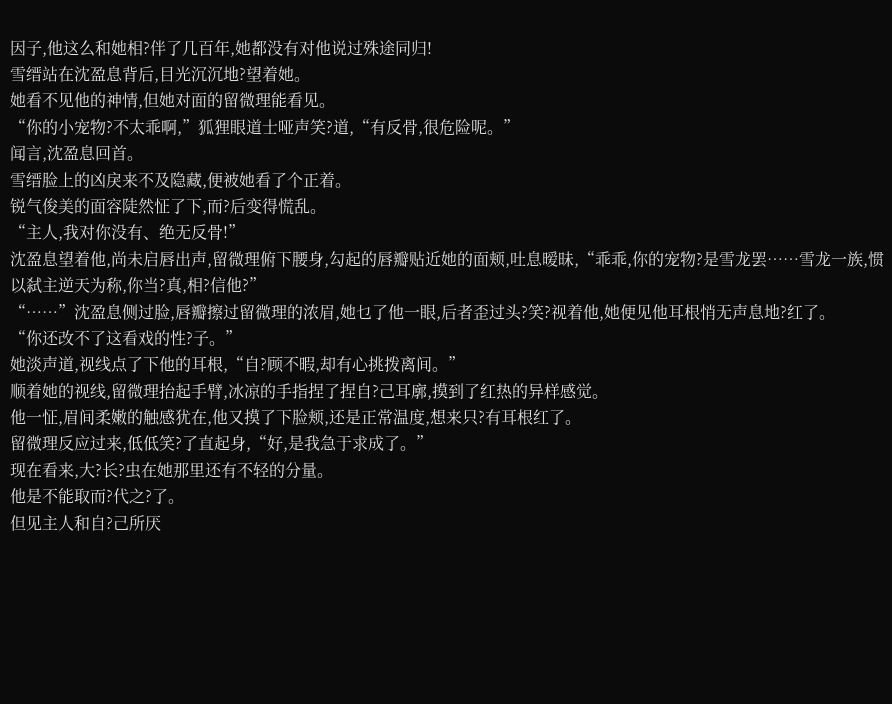因子,他这么和她相?伴了几百年,她都没有对他说过殊途同归!
雪缙站在沈盈息背后,目光沉沉地?望着她。
她看不见他的神情,但她对面的留微理能看见。
“你的小宠物?不太乖啊,”狐狸眼道士哑声笑?道,“有反骨,很危险呢。”
闻言,沈盈息回首。
雪缙脸上的凶戾来不及隐藏,便被她看了个正着。
锐气俊美的面容陡然怔了下,而?后变得慌乱。
“主人,我对你没有、绝无反骨!”
沈盈息望着他,尚未启唇出声,留微理俯下腰身,勾起的唇瓣贴近她的面颊,吐息暧昧,“乖乖,你的宠物?是雪龙罢……雪龙一族,惯以弑主逆天为称,你当?真,相?信他?”
“……”沈盈息侧过脸,唇瓣擦过留微理的浓眉,她乜了他一眼,后者歪过头?笑?视着他,她便见他耳根悄无声息地?红了。
“你还改不了这看戏的性?子。”
她淡声道,视线点了下他的耳根,“自?顾不暇,却有心挑拨离间。”
顺着她的视线,留微理抬起手臂,冰凉的手指捏了捏自?己耳廓,摸到了红热的异样感觉。
他一怔,眉间柔嫩的触感犹在,他又摸了下脸颊,还是正常温度,想来只?有耳根红了。
留微理反应过来,低低笑?了直起身,“好,是我急于求成了。”
现在看来,大?长?虫在她那里还有不轻的分量。
他是不能取而?代之?了。
但见主人和自?己所厌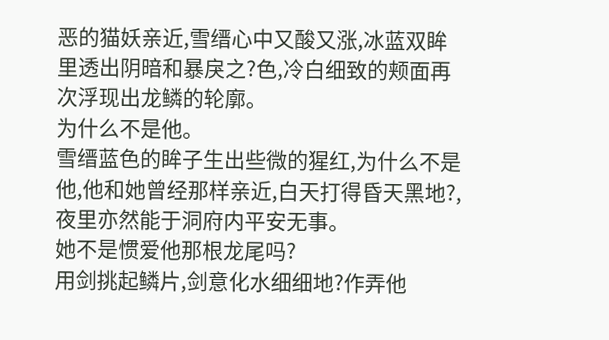恶的猫妖亲近,雪缙心中又酸又涨,冰蓝双眸里透出阴暗和暴戾之?色,冷白细致的颊面再次浮现出龙鳞的轮廓。
为什么不是他。
雪缙蓝色的眸子生出些微的猩红,为什么不是他,他和她曾经那样亲近,白天打得昏天黑地?,夜里亦然能于洞府内平安无事。
她不是惯爱他那根龙尾吗?
用剑挑起鳞片,剑意化水细细地?作弄他